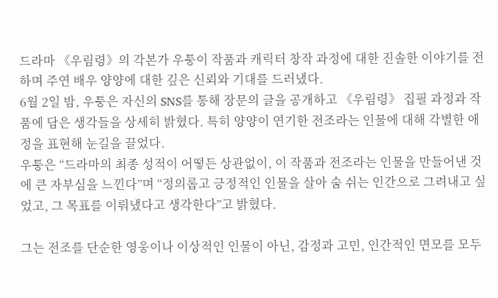드라마 《우림령》의 각본가 우퉁이 작품과 캐릭터 창작 과정에 대한 진솔한 이야기를 전하며 주연 배우 양양에 대한 깊은 신뢰와 기대를 드러냈다.
6월 2일 밤, 우퉁은 자신의 SNS를 통해 장문의 글을 공개하고 《우림령》 집필 과정과 작품에 담은 생각들을 상세히 밝혔다. 특히 양양이 연기한 전조라는 인물에 대해 각별한 애정을 표현해 눈길을 끌었다.
우퉁은 “드라마의 최종 성적이 어떻든 상관없이, 이 작품과 전조라는 인물을 만들어낸 것에 큰 자부심을 느낀다”며 “정의롭고 긍정적인 인물을 살아 숨 쉬는 인간으로 그려내고 싶었고, 그 목표를 이뤄냈다고 생각한다”고 밝혔다.

그는 전조를 단순한 영웅이나 이상적인 인물이 아닌, 감정과 고민, 인간적인 면모를 모두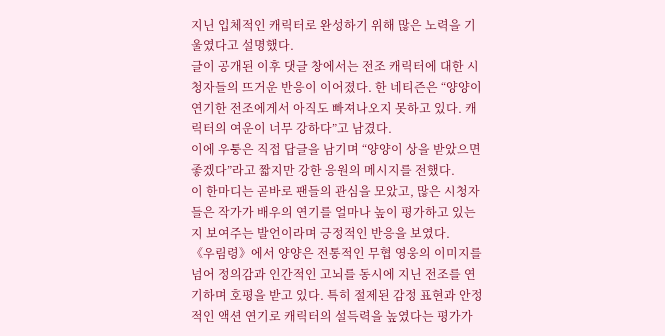지닌 입체적인 캐릭터로 완성하기 위해 많은 노력을 기울였다고 설명했다.
글이 공개된 이후 댓글 창에서는 전조 캐릭터에 대한 시청자들의 뜨거운 반응이 이어졌다. 한 네티즌은 “양양이 연기한 전조에게서 아직도 빠져나오지 못하고 있다. 캐릭터의 여운이 너무 강하다”고 남겼다.
이에 우퉁은 직접 답글을 남기며 “양양이 상을 받았으면 좋겠다”라고 짧지만 강한 응원의 메시지를 전했다.
이 한마디는 곧바로 팬들의 관심을 모았고, 많은 시청자들은 작가가 배우의 연기를 얼마나 높이 평가하고 있는지 보여주는 발언이라며 긍정적인 반응을 보였다.
《우림령》에서 양양은 전통적인 무협 영웅의 이미지를 넘어 정의감과 인간적인 고뇌를 동시에 지닌 전조를 연기하며 호평을 받고 있다. 특히 절제된 감정 표현과 안정적인 액션 연기로 캐릭터의 설득력을 높였다는 평가가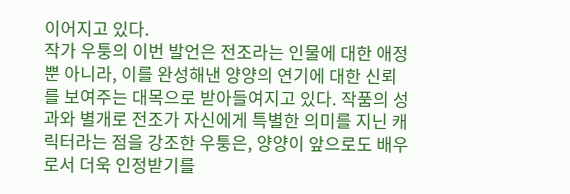이어지고 있다.
작가 우퉁의 이번 발언은 전조라는 인물에 대한 애정뿐 아니라, 이를 완성해낸 양양의 연기에 대한 신뢰를 보여주는 대목으로 받아들여지고 있다. 작품의 성과와 별개로 전조가 자신에게 특별한 의미를 지닌 캐릭터라는 점을 강조한 우퉁은, 양양이 앞으로도 배우로서 더욱 인정받기를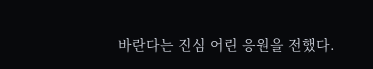바란다는 진심 어린 응원을 전했다.